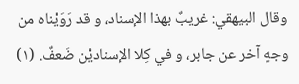وقال البيهقي: غريبٌ بهذا الإسناد، و قد رَوَيْناه من وجهٍ آخر عن جابر، و في كِلا الإسناديْن ضَعفٌ. (١)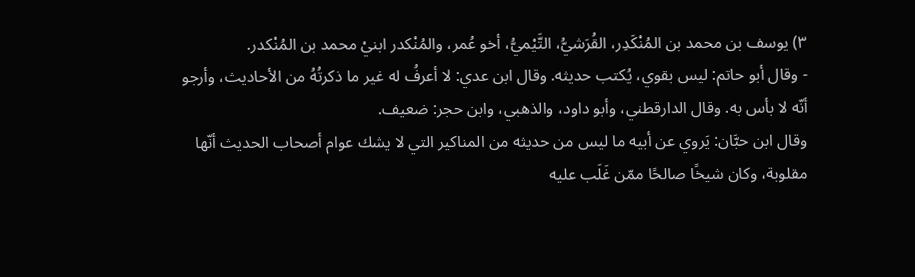٣) يوسف بن محمد بن المُنْكَدِر، القُرَشيُّ، التَّيْميُّ، أخو عُمر، والمُنْكدر ابنيْ محمد بن المُنْكدر.
- وقال أبو حاتم: ليس بقوي، يُكتب حديثه. وقال ابن عدي: لا أعرفُ له غير ما ذكرتُهُ من الأحاديث، وأرجو أنّه لا بأس به. وقال الدارقطني، وأبو داود، والذهبي، وابن حجر: ضعيف.
وقال ابن حبَّان: يَروي عن أبيه ما ليس من حديثه من المناكير التي لا يشك عوام أصحاب الحديث أنّها مقلوبة، وكان شيخًا صالحًا ممّن غَلَب عليه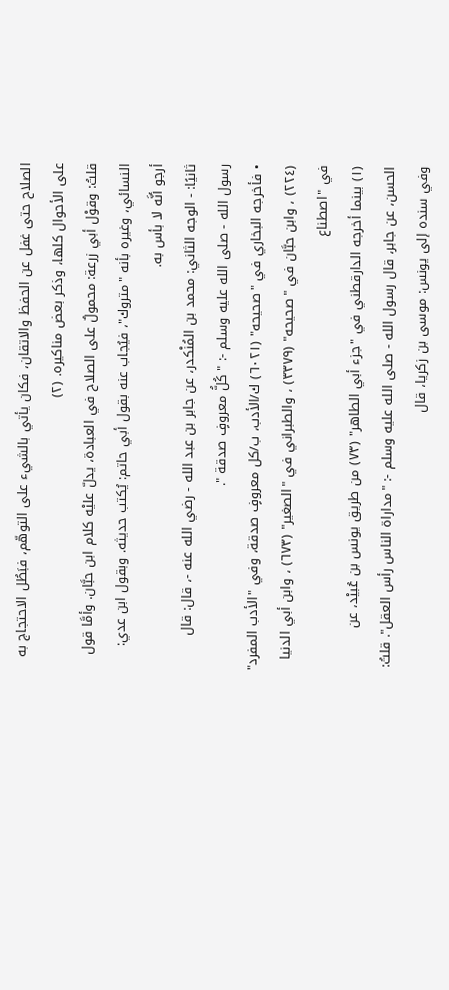الصلاح حتى غفل عن الحفظ والاتقان، فكان يأتي بالشيء على التوهّم، فبَطُل الاحتجاج به على الأحوال كلها، وذكر بعض مناكيره. (٢)
قلتُ: وقوْل أبي زرعة: محمولٌ على الصلاح في العبادة، يدلّ عليْه كلام ابن حبَّان. وأمَّا قول النسائي، وغيره بأنه "متروك"، فيُجاب عنه بقول أبي حاتم: يُكتب حديثه. وبقول ابن عدي: أرجو أنَّه لا بأس به.
ثانيًا: - الوجه الثاني: محمد بن المُنْكدر، عن جابر بن عبد الله - رضي الله عنه -، قال: قال رسول الله - صلى الله عليه وسلم -: " كُلُّ معروفٍ صدقة ".
• فأخرجه البخاري في "صحيحه" (٦٠٢١) ك/الأدب، ب/كل معروفٍ صدقة، وفي "الأدب المفرد" (٢٢٤) ، وابن حبَّان في "صحيحه" (٣٣٧٩) ، والطبراني في "الصغير" (٦٧٣) ، وابن أبي الدنيا في "اصطناع
(١) بينما أخرجه الدارقطني في "جزء أبي الطاهر" (٧٣) من طريق يونس بن عُبيْد، عن الحسن، عن جابر، قال رسول الله - صلى الله عليه وسلم -: "مداراة الناس رأس العقل". قلتُ: وفي سنده إلى يونس: موسى بن زكريا، قال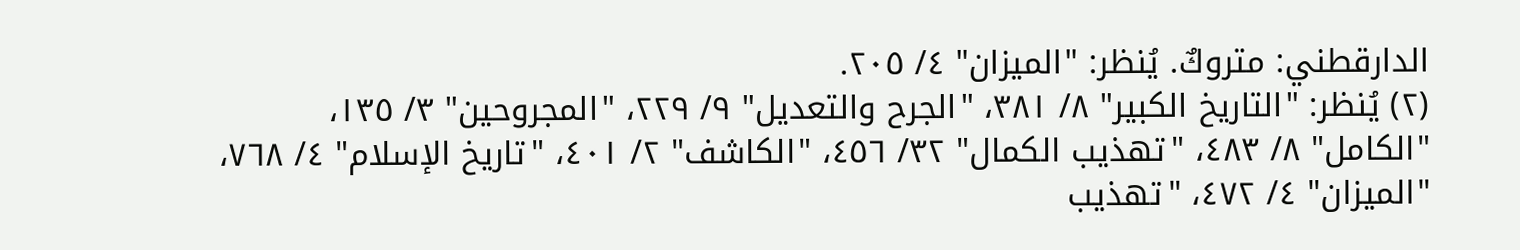الدارقطني: متروكٌ. يُنظر: "الميزان" ٤/ ٢٠٥.
(٢) يُنظر: "التاريخ الكبير" ٨/ ٣٨١، "الجرح والتعديل" ٩/ ٢٢٩، "المجروحين" ٣/ ١٣٥، "الكامل" ٨/ ٤٨٣، "تهذيب الكمال" ٣٢/ ٤٥٦، "الكاشف" ٢/ ٤٠١، "تاريخ الإسلام" ٤/ ٧٦٨، "الميزان" ٤/ ٤٧٢، "تهذيب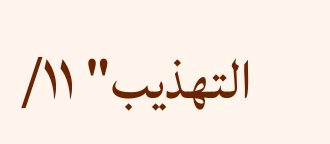التهذيب" ١١/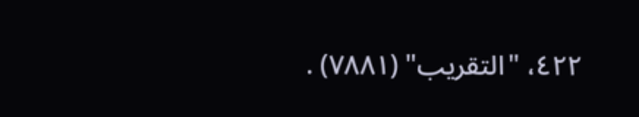٤٢٢، "التقريب" (٧٨٨١) .